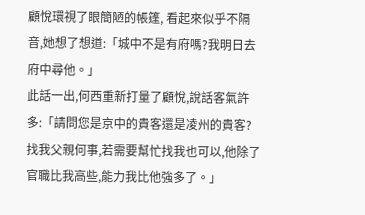顧悅環視了眼簡陋的帳篷, 看起來似乎不隔音,她想了想道:「城中不是有府嗎?我明日去府中尋他。」
此話一出,何西重新打量了顧悅,說話客氣許多:「請問您是京中的貴客還是凌州的貴客?找我父親何事,若需要幫忙找我也可以,他除了官職比我高些,能力我比他強多了。」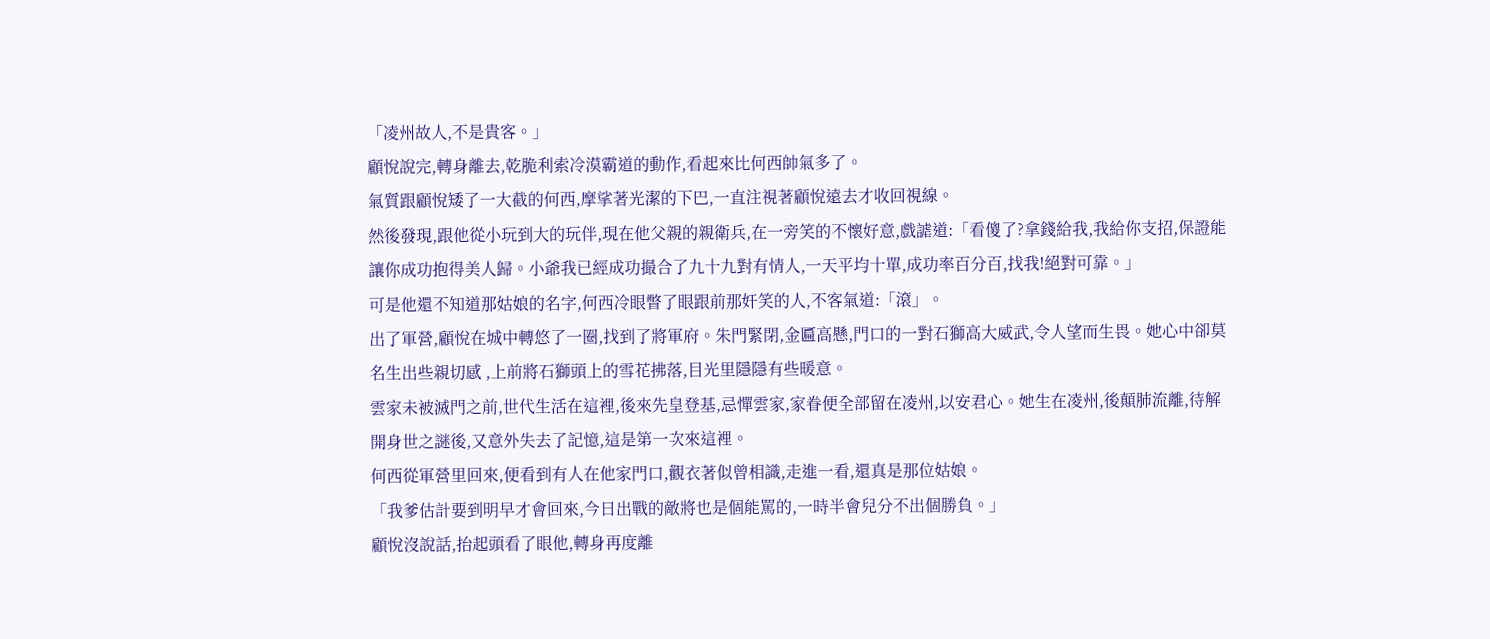「凌州故人,不是貴客。」
顧悅說完,轉身離去,乾脆利索冷漠霸道的動作,看起來比何西帥氣多了。
氣質跟顧悅矮了一大截的何西,摩挲著光潔的下巴,一直注視著顧悅遠去才收回視線。
然後發現,跟他從小玩到大的玩伴,現在他父親的親衛兵,在一旁笑的不懷好意,戲謔道:「看傻了?拿錢給我,我給你支招,保證能讓你成功抱得美人歸。小爺我已經成功撮合了九十九對有情人,一天平均十單,成功率百分百,找我!絕對可靠。」
可是他還不知道那姑娘的名字,何西冷眼瞥了眼跟前那奸笑的人,不客氣道:「滾」。
出了軍營,顧悅在城中轉悠了一圈,找到了將軍府。朱門緊閉,金匾高懸,門口的一對石獅高大威武,令人望而生畏。她心中卻莫名生出些親切感 ,上前將石獅頭上的雪花拂落,目光里隱隱有些暖意。
雲家未被滅門之前,世代生活在這裡,後來先皇登基,忌憚雲家,家眷便全部留在凌州,以安君心。她生在凌州,後顛肺流離,待解開身世之謎後,又意外失去了記憶,這是第一次來這裡。
何西從軍營里回來,便看到有人在他家門口,觀衣著似曾相識,走進一看,還真是那位姑娘。
「我爹估計要到明早才會回來,今日出戰的敵將也是個能罵的,一時半會兒分不出個勝負。」
顧悅沒說話,抬起頭看了眼他,轉身再度離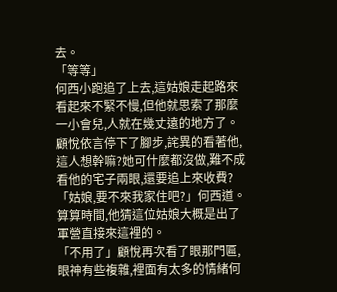去。
「等等」
何西小跑追了上去,這姑娘走起路來看起來不緊不慢,但他就思索了那麼一小會兒,人就在幾丈遠的地方了。
顧悅依言停下了腳步,詫異的看著他,這人想幹嘛?她可什麼都沒做,難不成看他的宅子兩眼,還要追上來收費?
「姑娘,要不來我家住吧?」何西道。算算時間,他猜這位姑娘大概是出了軍營直接來這裡的。
「不用了」顧悅再次看了眼那門匾,眼神有些複雜,裡面有太多的情緒何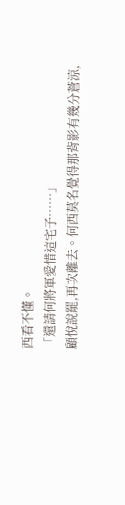西看不懂。
「還請何將軍愛惜這宅子……」
顧悅說罷,再次離去。何西莫名覺得那背影有幾分蒼涼,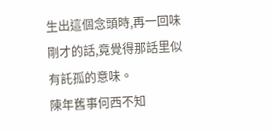生出這個念頭時,再一回味剛才的話,竟覺得那話里似有託孤的意味。
陳年舊事何西不知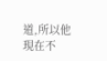道,所以他現在不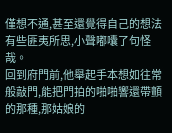僅想不通,甚至還覺得自己的想法有些匪夷所思,小聲嘟囔了句怪哉。
回到府門前,他舉起手本想如往常般敲門,能把門拍的啪啪響還帶顫的那種,那姑娘的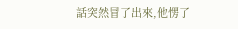話突然冒了出來,他愣了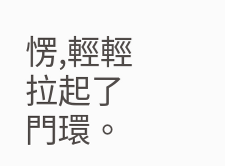愣,輕輕拉起了門環。